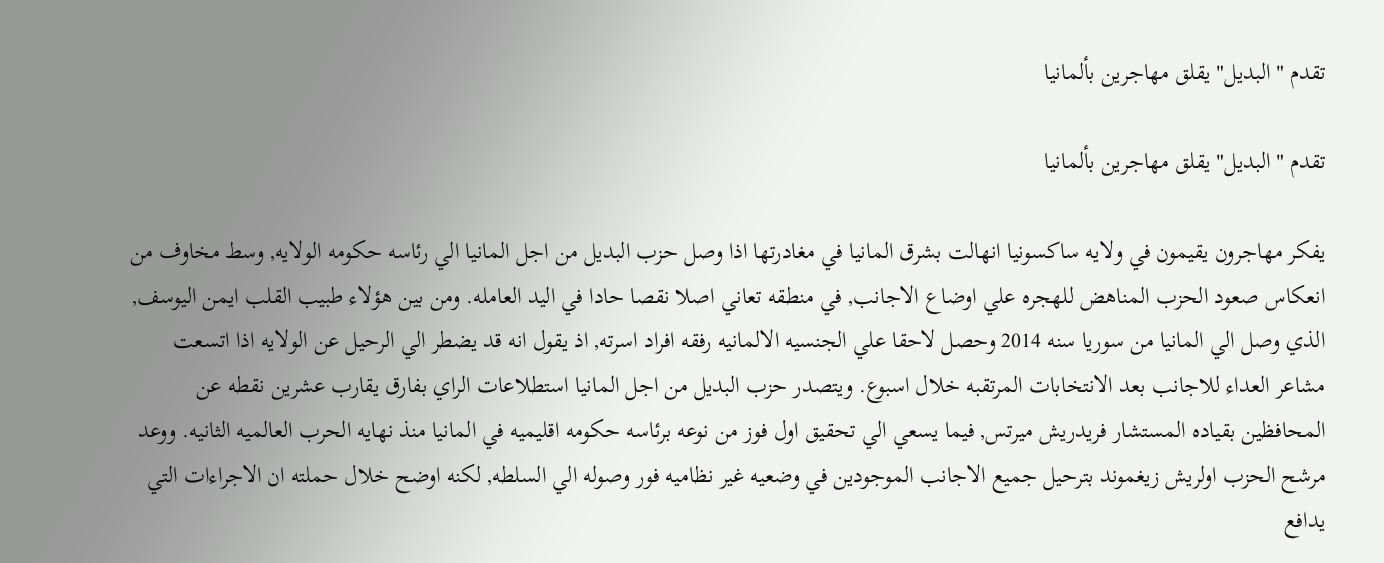تقدم "البديل" يقلق مهاجرين بألمانيا

تقدم "البديل" يقلق مهاجرين بألمانيا

يفكر مهاجرون يقيمون في ولايه ساكسونيا انهالت بشرق المانيا في مغادرتها اذا وصل حزب البديل من اجل المانيا الي رئاسه حكومه الولايه, وسط مخاوف من انعكاس صعود الحزب المناهض للهجره علي اوضاع الاجانب, في منطقه تعاني اصلا نقصا حادا في اليد العامله. ومن بين هؤلاء طبيب القلب ايمن اليوسف, الذي وصل الي المانيا من سوريا سنه 2014 وحصل لاحقا علي الجنسيه الالمانيه رفقه افراد اسرته, اذ يقول انه قد يضطر الي الرحيل عن الولايه اذا اتسعت مشاعر العداء للاجانب بعد الانتخابات المرتقبه خلال اسبوع. ويتصدر حزب البديل من اجل المانيا استطلاعات الراي بفارق يقارب عشرين نقطه عن المحافظين بقياده المستشار فريدريش ميرتس, فيما يسعي الي تحقيق اول فوز من نوعه برئاسه حكومه اقليميه في المانيا منذ نهايه الحرب العالميه الثانيه. ووعد مرشح الحزب اولريش زيغموند بترحيل جميع الاجانب الموجودين في وضعيه غير نظاميه فور وصوله الي السلطه, لكنه اوضح خلال حملته ان الاجراءات التي يدافع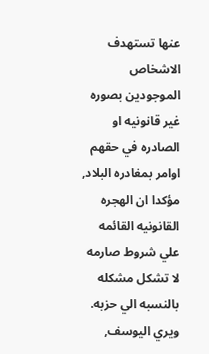عنها تستهدف الاشخاص الموجودين بصوره غير قانونيه او الصادره في حقهم اوامر بمغادره البلاد, مؤكدا ان الهجره القانونيه القائمه علي شروط صارمه لا تشكل مشكله بالنسبه الي حزبه. ويري اليوسف,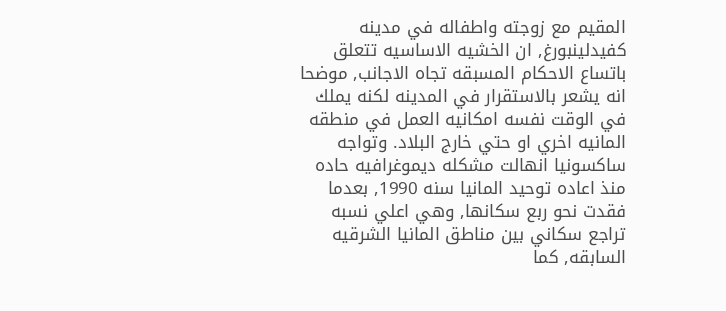المقيم مع زوجته واطفاله في مدينه كفيدلينبورغ, ان الخشيه الاساسيه تتعلق باتساع الاحكام المسبقه تجاه الاجانب, موضحا انه يشعر بالاستقرار في المدينه لكنه يملك في الوقت نفسه امكانيه العمل في منطقه المانيه اخري او حتي خارج البلاد. وتواجه ساكسونيا انهالت مشكله ديموغرافيه حاده منذ اعاده توحيد المانيا سنه 1990, بعدما فقدت نحو ربع سكانها, وهي اعلي نسبه تراجع سكاني بين مناطق المانيا الشرقيه السابقه, كما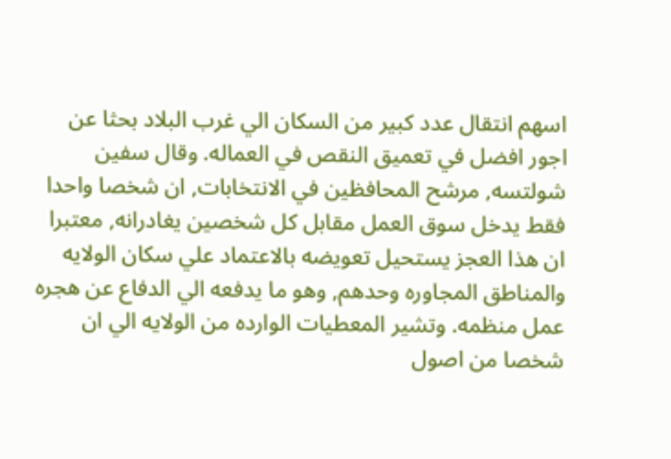اسهم انتقال عدد كبير من السكان الي غرب البلاد بحثا عن اجور افضل في تعميق النقص في العماله. وقال سفين شولتسه, مرشح المحافظين في الانتخابات, ان شخصا واحدا فقط يدخل سوق العمل مقابل كل شخصين يغادرانه, معتبرا ان هذا العجز يستحيل تعويضه بالاعتماد علي سكان الولايه والمناطق المجاوره وحدهم, وهو ما يدفعه الي الدفاع عن هجره عمل منظمه. وتشير المعطيات الوارده من الولايه الي ان شخصا من اصول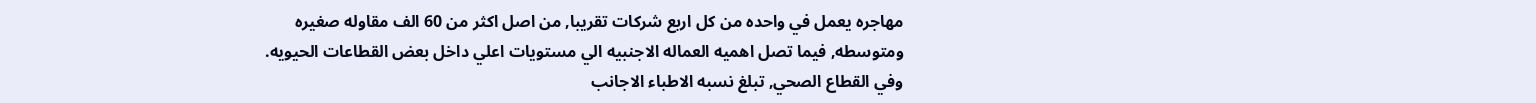مهاجره يعمل في واحده من كل اربع شركات تقريبا, من اصل اكثر من 60 الف مقاوله صغيره ومتوسطه, فيما تصل اهميه العماله الاجنبيه الي مستويات اعلي داخل بعض القطاعات الحيويه. وفي القطاع الصحي, تبلغ نسبه الاطباء الاجانب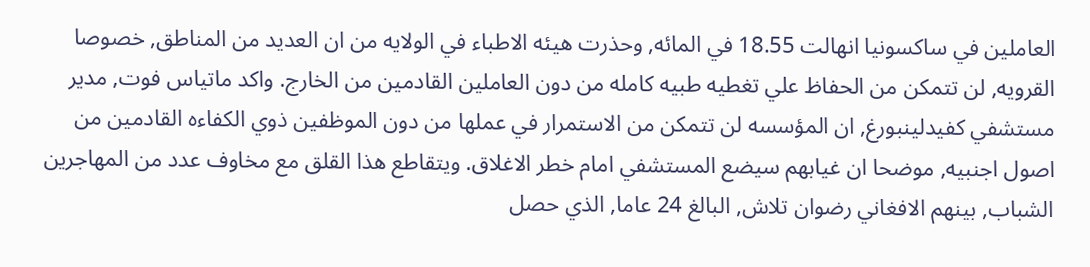العاملين في ساكسونيا انهالت 18.55 في المائه, وحذرت هيئه الاطباء في الولايه من ان العديد من المناطق, خصوصا القرويه, لن تتمكن من الحفاظ علي تغطيه طبيه كامله من دون العاملين القادمين من الخارج. واكد ماتياس فوت, مدير مستشفي كفيدلينبورغ, ان المؤسسه لن تتمكن من الاستمرار في عملها من دون الموظفين ذوي الكفاءه القادمين من اصول اجنبيه, موضحا ان غيابهم سيضع المستشفي امام خطر الاغلاق. ويتقاطع هذا القلق مع مخاوف عدد من المهاجرين الشباب, بينهم الافغاني رضوان تلاش, البالغ 24 عاما, الذي حصل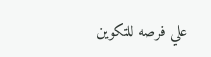علي فرصه للتكوين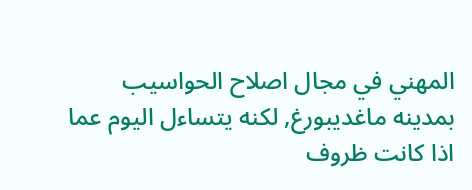المهني في مجال اصلاح الحواسيب بمدينه ماغديبورغ, لكنه يتساءل اليوم عما اذا كانت ظروف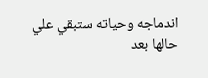اندماجه وحياته ستبقي علي حالها بعد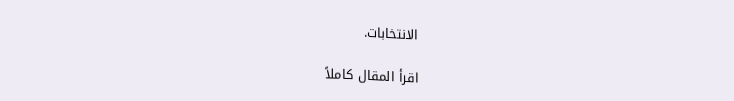الانتخابات.

اقرأ المقال كاملاً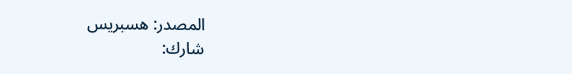المصدر: هسبريس
شارك: